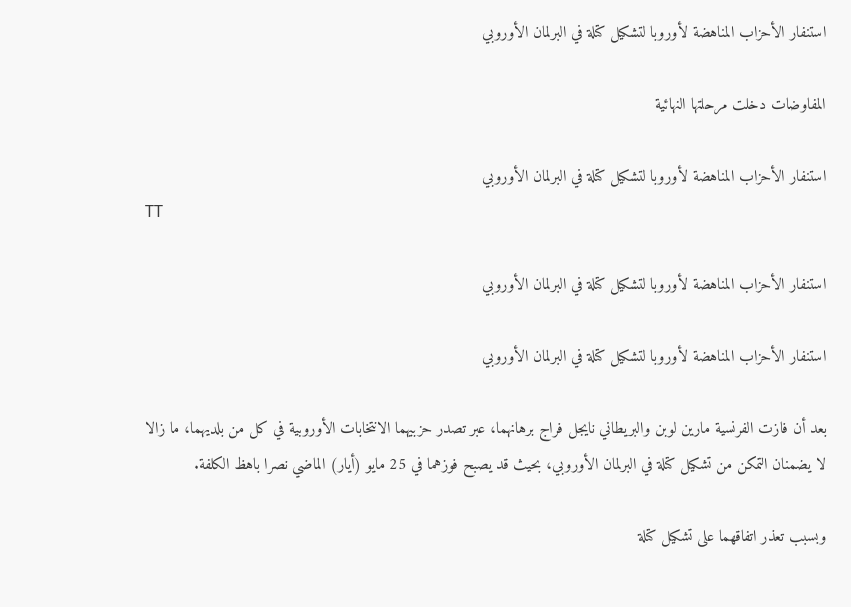استنفار الأحزاب المناهضة لأوروبا لتشكيل كتلة في البرلمان الأوروبي

المفاوضات دخلت مرحلتها النهائية

استنفار الأحزاب المناهضة لأوروبا لتشكيل كتلة في البرلمان الأوروبي
TT

استنفار الأحزاب المناهضة لأوروبا لتشكيل كتلة في البرلمان الأوروبي

استنفار الأحزاب المناهضة لأوروبا لتشكيل كتلة في البرلمان الأوروبي

بعد أن فازت الفرنسية مارين لوبن والبريطاني نايجل فراج برهانهما، عبر تصدر حزبيهما الانتخابات الأوروبية في كل من بلديهما، ما زالا لا يضمنان التمكن من تشكيل كتلة في البرلمان الأوروبي، بحيث قد يصبح فوزهما في 25 مايو (أيار) الماضي نصرا باهظ الكلفة.

وبسبب تعذر اتفاقهما على تشكيل كتلة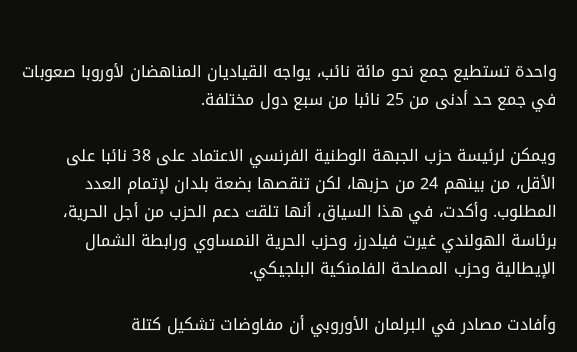واحدة تستطيع جمع نحو مائة نائب، يواجه القياديان المناهضان لأوروبا صعوبات في جمع حد أدنى من 25 نائبا من سبع دول مختلفة.

ويمكن لرئيسة حزب الجبهة الوطنية الفرنسي الاعتماد على 38 نائبا على الأقل، من بينهم 24 من حزبها، لكن تنقصها بضعة بلدان لإتمام العدد المطلوب. وأكدت، في هذا السياق، أنها تلقت دعم الحزب من أجل الحرية، برئاسة الهولندي غيرت فيلدرز، وحزب الحرية النمساوي ورابطة الشمال الإيطالية وحزب المصلحة الفلمنكية البلجيكي.

وأفادت مصادر في البرلمان الأوروبي أن مفاوضات تشكيل كتلة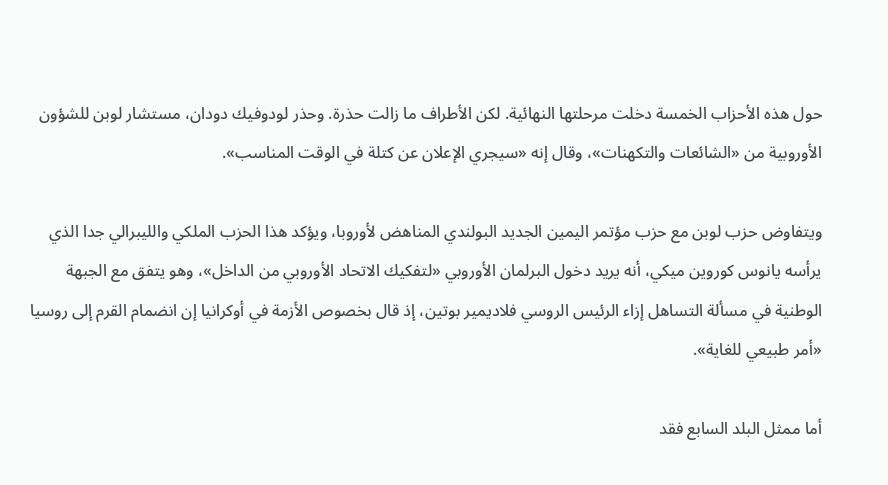حول هذه الأحزاب الخمسة دخلت مرحلتها النهائية. لكن الأطراف ما زالت حذرة. وحذر لودوفيك دودان، مستشار لوبن للشؤون الأوروبية من «الشائعات والتكهنات»، وقال إنه «سيجري الإعلان عن كتلة في الوقت المناسب».

ويتفاوض حزب لوبن مع حزب مؤتمر اليمين الجديد البولندي المناهض لأوروبا، ويؤكد هذا الحزب الملكي والليبرالي جدا الذي يرأسه يانوس كوروين ميكي، أنه يريد دخول البرلمان الأوروبي «لتفكيك الاتحاد الأوروبي من الداخل»، وهو يتفق مع الجبهة الوطنية في مسألة التساهل إزاء الرئيس الروسي فلاديمير بوتين، إذ قال بخصوص الأزمة في أوكرانيا إن انضمام القرم إلى روسيا «أمر طبيعي للغاية».

أما ممثل البلد السابع فقد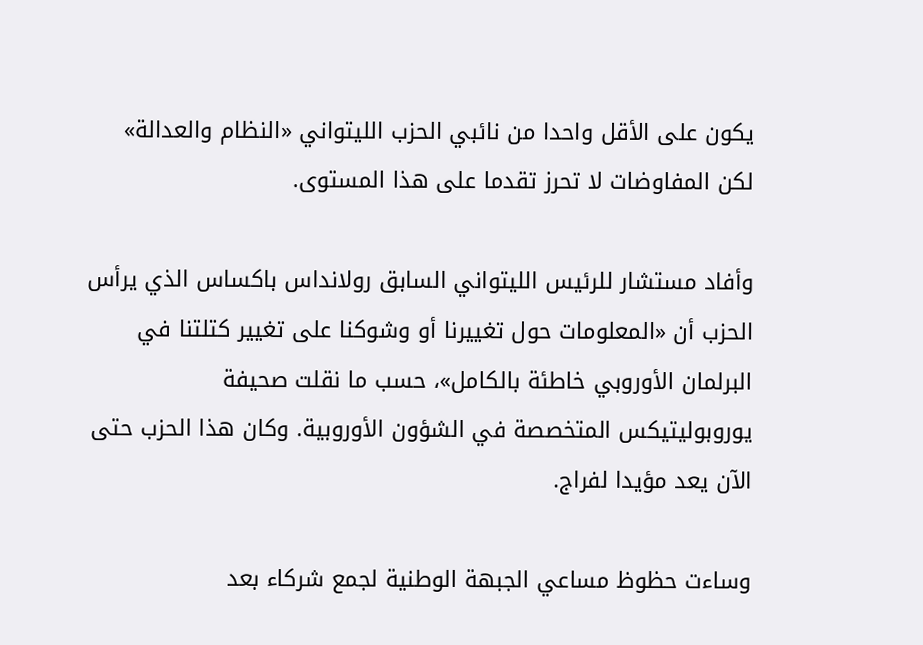يكون على الأقل واحدا من نائبي الحزب الليتواني «النظام والعدالة» لكن المفاوضات لا تحرز تقدما على هذا المستوى.

وأفاد مستشار للرئيس الليتواني السابق رولانداس باكساس الذي يرأس الحزب أن «المعلومات حول تغييرنا أو وشوكنا على تغيير كتلتنا في البرلمان الأوروبي خاطئة بالكامل»، حسب ما نقلت صحيفة يوروبوليتيكس المتخصصة في الشؤون الأوروبية. وكان هذا الحزب حتى الآن يعد مؤيدا لفراج.

وساءت حظوظ مساعي الجبهة الوطنية لجمع شركاء بعد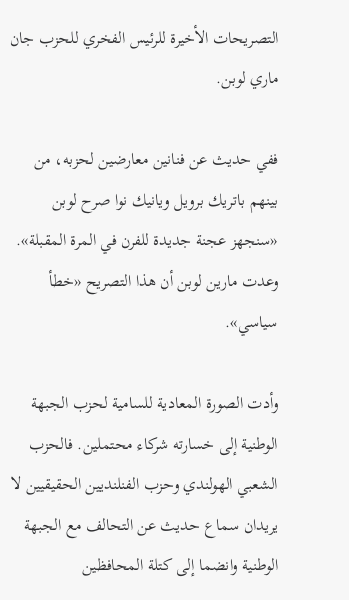التصريحات الأخيرة للرئيس الفخري للحزب جان ماري لوبن.

ففي حديث عن فنانين معارضين لحزبه، من بينهم باتريك برويل ويانيك نوا صرح لوبن «سنجهز عجنة جديدة للفرن في المرة المقبلة». وعدت مارين لوبن أن هذا التصريح «خطأ سياسي».

وأدت الصورة المعادية للسامية لحزب الجبهة الوطنية إلى خسارته شركاء محتملين. فالحزب الشعبي الهولندي وحزب الفنلنديين الحقيقيين لا يريدان سماع حديث عن التحالف مع الجبهة الوطنية وانضما إلى كتلة المحافظين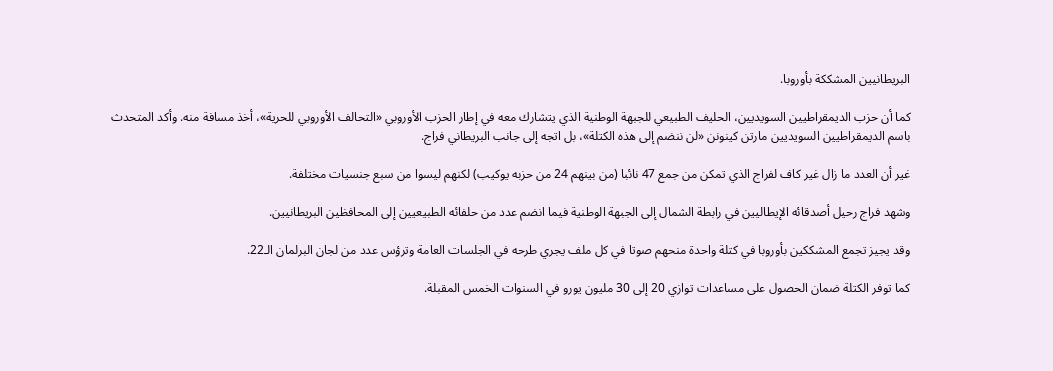البريطانيين المشككة بأوروبا.

كما أن حزب الديمقراطيين السويديين، الحليف الطبيعي للجبهة الوطنية الذي يتشارك معه في إطار الحزب الأوروبي «التحالف الأوروبي للحرية»، أخذ مسافة منه. وأكد المتحدث باسم الديمقراطيين السويديين مارتن كينونن «لن ننضم إلى هذه الكتلة»، بل اتجه إلى جانب البريطاني فراج.

غير أن العدد ما زال غير كاف لفراج الذي تمكن من جمع 47 نائبا (من بينهم 24 من حزبه يوكيب) لكنهم ليسوا من سبع جنسيات مختلفة.

وشهد فراج رحيل أصدقائه الإيطاليين في رابطة الشمال إلى الجبهة الوطنية فيما انضم عدد من حلفائه الطبيعيين إلى المحافظين البريطانيين.

وقد يجيز تجمع المشككين بأوروبا في كتلة واحدة منحهم صوتا في كل ملف يجري طرحه في الجلسات العامة وترؤس عدد من لجان البرلمان الـ22.

كما توفر الكتلة ضمان الحصول على مساعدات توازي 20 إلى 30 مليون يورو في السنوات الخمس المقبلة.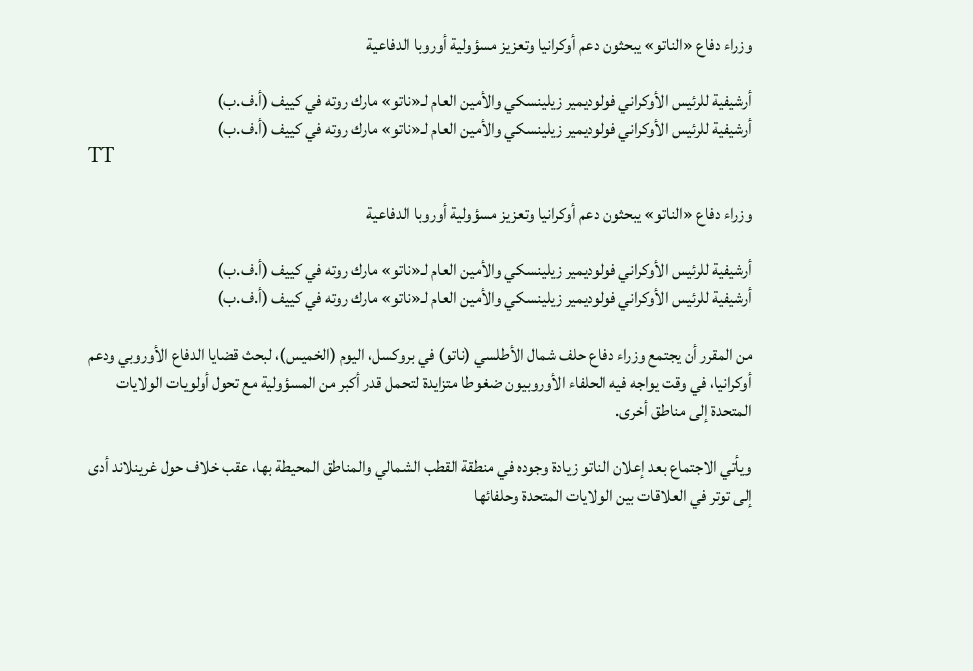وزراء دفاع «الناتو» يبحثون دعم أوكرانيا وتعزيز مسؤولية أوروبا الدفاعية

أرشيفية للرئيس الأوكراني فولوديمير زيلينسكي والأمين العام لـ«ناتو» مارك روته في كييف (أ.ف.ب)
أرشيفية للرئيس الأوكراني فولوديمير زيلينسكي والأمين العام لـ«ناتو» مارك روته في كييف (أ.ف.ب)
TT

وزراء دفاع «الناتو» يبحثون دعم أوكرانيا وتعزيز مسؤولية أوروبا الدفاعية

أرشيفية للرئيس الأوكراني فولوديمير زيلينسكي والأمين العام لـ«ناتو» مارك روته في كييف (أ.ف.ب)
أرشيفية للرئيس الأوكراني فولوديمير زيلينسكي والأمين العام لـ«ناتو» مارك روته في كييف (أ.ف.ب)

من المقرر أن يجتمع وزراء دفاع حلف شمال الأطلسي (ناتو) في بروكسل، اليوم (الخميس)، لبحث قضايا الدفاع الأوروبي ودعم أوكرانيا، في وقت يواجه فيه الحلفاء الأوروبيون ضغوطا متزايدة لتحمل قدر أكبر من المسؤولية مع تحول أولويات الولايات المتحدة إلى مناطق أخرى.

ويأتي الاجتماع بعد إعلان الناتو زيادة وجوده في منطقة القطب الشمالي والمناطق المحيطة بها، عقب خلاف حول غرينلاند أدى إلى توتر في العلاقات بين الولايات المتحدة وحلفائها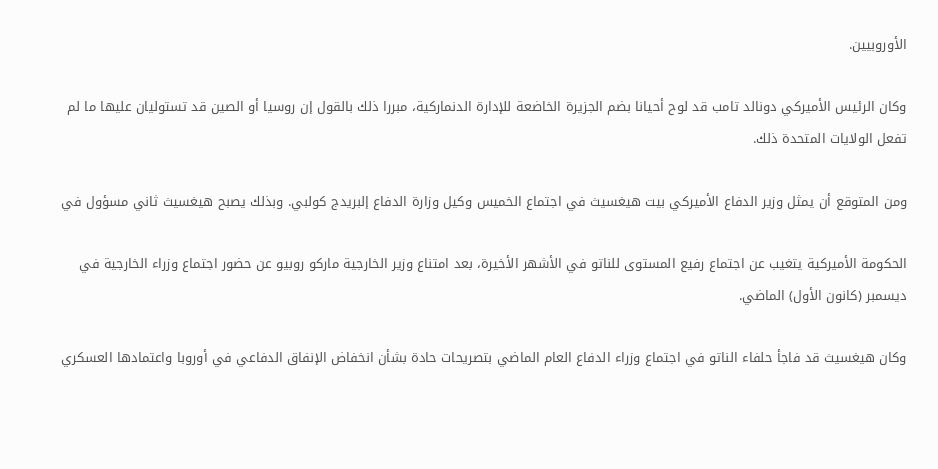الأوروبيين.

وكان الرئيس الأميركي دونالد تامب قد لوح أحيانا بضم الجزيرة الخاضعة للإدارة الدنماركية، مبررا ذلك بالقول إن روسيا أو الصين قد تستوليان عليها ما لم تفعل الولايات المتحدة ذلك.

ومن المتوقع أن يمثل وزير الدفاع الأميركي بيت هيغسيث في اجتماع الخميس وكيل وزارة الدفاع إلبريدج كولبي. وبذلك يصبح هيغسيث ثاني مسؤول في

الحكومة الأميركية يتغيب عن اجتماع رفيع المستوى للناتو في الأشهر الأخيرة، بعد امتناع وزير الخارجية ماركو روبيو عن حضور اجتماع وزراء الخارجية في ديسمبر (كانون الأول) الماضي.

وكان هيغسيث قد فاجأ حلفاء الناتو في اجتماع وزراء الدفاع العام الماضي بتصريحات حادة بشأن انخفاض الإنفاق الدفاعي في أوروبا واعتمادها العسكري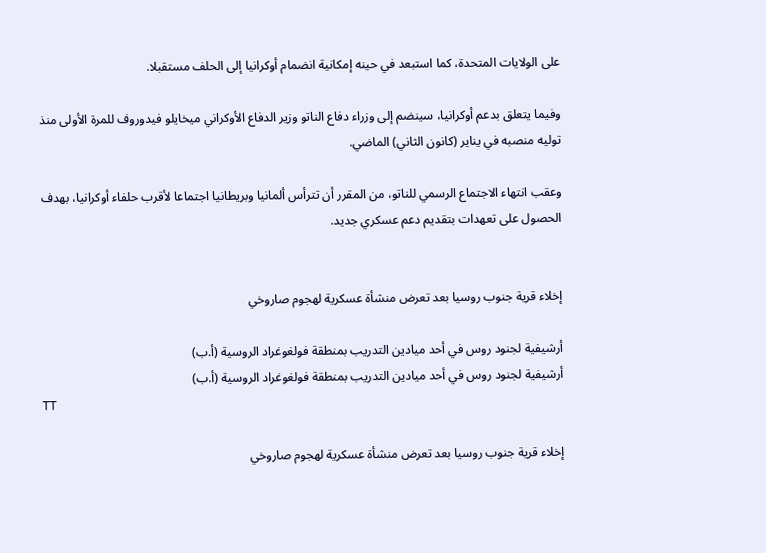على الولايات المتحدة، كما استبعد في حينه إمكانية انضمام أوكرانيا إلى الحلف مستقبلا.

وفيما يتعلق بدعم أوكرانيا، سينضم إلى وزراء دفاع الناتو وزير الدفاع الأوكراني ميخايلو فيدوروف للمرة الأولى منذ توليه منصبه في يناير (كانون الثاني) الماضي.

وعقب انتهاء الاجتماع الرسمي للناتو، من المقرر أن تترأس ألمانيا وبريطانيا اجتماعا لأقرب حلفاء أوكرانيا، بهدف الحصول على تعهدات بتقديم دعم عسكري جديد.


إخلاء قرية جنوب روسيا بعد تعرض منشأة عسكرية لهجوم صاروخي

أرشيفية لجنود روس في أحد ميادين التدريب بمنطقة فولغوغراد الروسية (أ.ب)
أرشيفية لجنود روس في أحد ميادين التدريب بمنطقة فولغوغراد الروسية (أ.ب)
TT

إخلاء قرية جنوب روسيا بعد تعرض منشأة عسكرية لهجوم صاروخي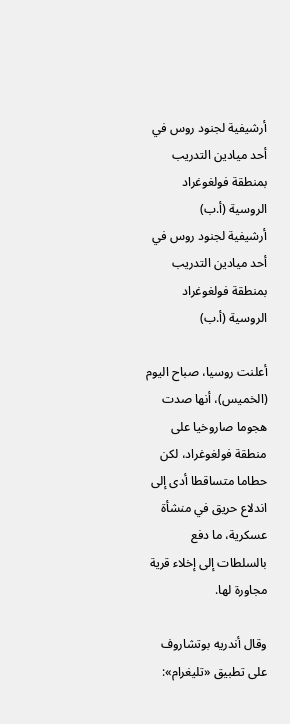أرشيفية لجنود روس في أحد ميادين التدريب بمنطقة فولغوغراد الروسية (أ.ب)
أرشيفية لجنود روس في أحد ميادين التدريب بمنطقة فولغوغراد الروسية (أ.ب)

أعلنت روسيا، صباح اليوم (الخميس)، أنها صدت هجوما صاروخيا على منطقة فولغوغراد، لكن حطاما متساقطا أدى إلى اندلاع حريق في منشأة عسكرية، ما دفع بالسلطات إلى إخلاء قرية مجاورة لها.

وقال أندريه بوتشاروف على تطبيق «تليغرام»: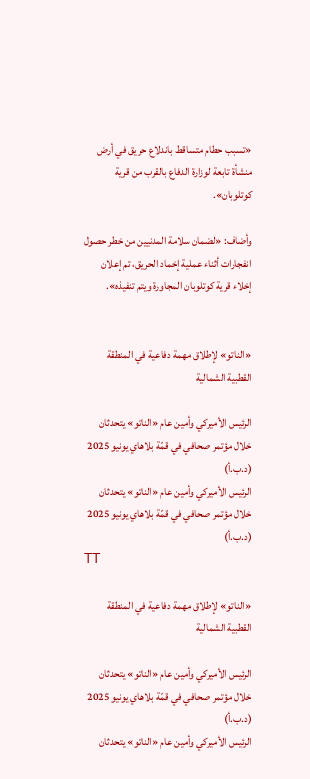«تسبب حطام متساقط باندلاع حريق في أرض منشأة تابعة لوزارة الدفاع بالقرب من قرية كوتلوبان».

وأضاف: «لضمان سلامة المدنيين من خطر حصول انفجارات أثناء عملية إخماد الحريق، تم إعلان إخلاء قرية كوتلوبان المجاورة ويتم تنفيذه».


«الناتو» لإطلاق مهمة دفاعية في المنطقة القطبية الشمالية

الرئيس الأميركي وأمين عام «الناتو» يتحدثان خلال مؤتمر صحافي في قمّة بلاهاي يونيو 2025 (د.ب.أ)
الرئيس الأميركي وأمين عام «الناتو» يتحدثان خلال مؤتمر صحافي في قمّة بلاهاي يونيو 2025 (د.ب.أ)
TT

«الناتو» لإطلاق مهمة دفاعية في المنطقة القطبية الشمالية

الرئيس الأميركي وأمين عام «الناتو» يتحدثان خلال مؤتمر صحافي في قمّة بلاهاي يونيو 2025 (د.ب.أ)
الرئيس الأميركي وأمين عام «الناتو» يتحدثان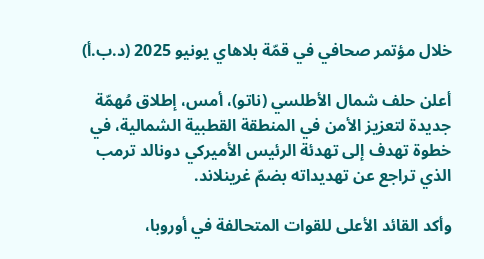خلال مؤتمر صحافي في قمّة بلاهاي يونيو 2025 (د.ب.أ)

أعلن حلف شمال الأطلسي (ناتو)، أمس، إطلاق مُهمّة جديدة لتعزيز الأمن في المنطقة القطبية الشمالية، في خطوة تهدف إلى تهدئة الرئيس الأميركي دونالد ترمب الذي تراجع عن تهديداته بضمّ غرينلاند.

وأكد القائد الأعلى للقوات المتحالفة في أوروبا،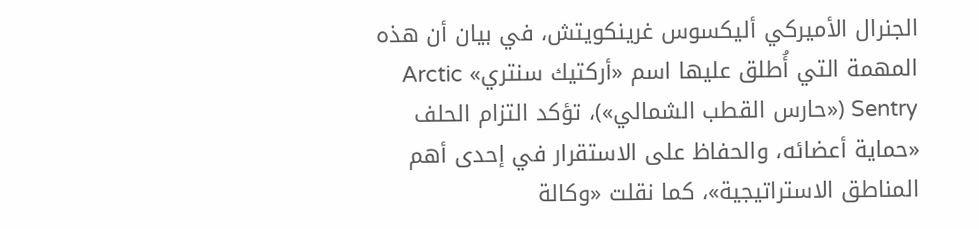الجنرال الأميركي أليكسوس غرينكويتش، في بيان أن هذه المهمة التي أُطلق عليها اسم «أركتيك سنتري» Arctic Sentry («حارس القطب الشمالي»)، تؤكد التزام الحلف «حماية أعضائه، والحفاظ على الاستقرار في إحدى أهم المناطق الاستراتيجية»، كما نقلت «وكالة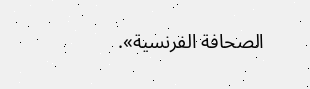الصحافة الفرنسية».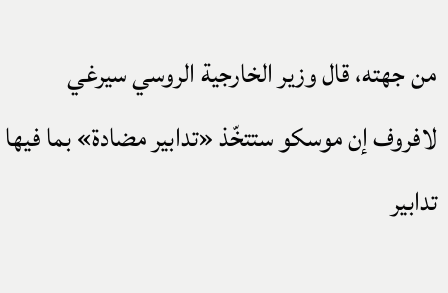من جهته، قال وزير الخارجية الروسي سيرغي لافروف إن موسكو ستتخّذ «تدابير مضادة» بما فيها تدابير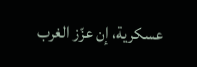عسكرية، إن عزّز الغرب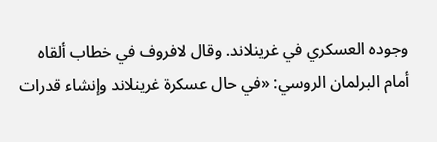وجوده العسكري في غرينلاند. وقال لافروف في خطاب ألقاه أمام البرلمان الروسي: «في حال عسكرة غرينلاند وإنشاء قدرات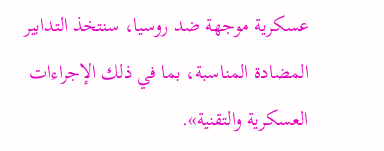عسكرية موجهة ضد روسيا، سنتخذ التدابير المضادة المناسبة، بما في ذلك الإجراءات العسكرية والتقنية».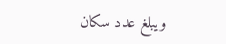ويبلغ عدد سكان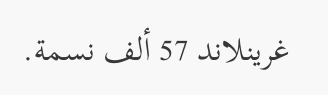غرينلاند 57 ألف نسمة.